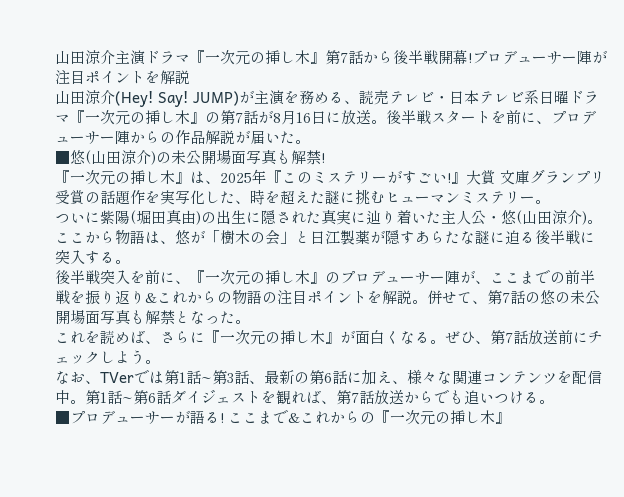山田涼介主演ドラマ『一次元の挿し木』第7話から後半戦開幕!プロデューサー陣が注目ポイントを解説
山田涼介(Hey! Say! JUMP)が主演を務める、読売テレビ・日本テレビ系日曜ドラマ『一次元の挿し木』の第7話が8月16日に放送。後半戦スタートを前に、プロデューサー陣からの作品解説が届いた。
■悠(山田涼介)の未公開場面写真も解禁!
『一次元の挿し木』は、2025年『このミステリーがすごい!』大賞 文庫グランプリ受賞の話題作を実写化した、時を超えた謎に挑むヒューマンミステリー。
ついに紫陽(堀田真由)の出生に隠された真実に辿り着いた主人公・悠(山田涼介)。ここから物語は、悠が「樹木の会」と日江製薬が隠すあらたな謎に迫る後半戦に突入する。
後半戦突入を前に、『一次元の挿し木』のプロデューサー陣が、ここまでの前半戦を振り返り&これからの物語の注目ポイントを解説。併せて、第7話の悠の未公開場面写真も解禁となった。
これを読めば、さらに『一次元の挿し木』が面白くなる。ぜひ、第7話放送前にチェックしよう。
なお、TVerでは第1話~第3話、最新の第6話に加え、様々な関連コンテンツを配信中。第1話~第6話ダイジェストを観れば、第7話放送からでも追いつける。
■プロデューサーが語る! ここまで&これからの『一次元の挿し木』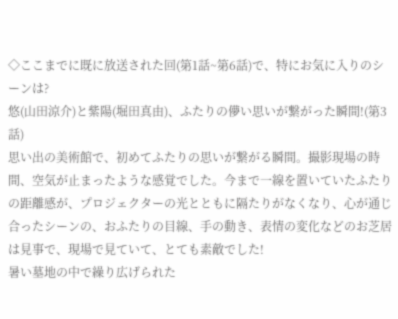◇ここまでに既に放送された回(第1話~第6話)で、特にお気に入りのシーンは?
悠(山田涼介)と紫陽(堀田真由)、ふたりの儚い思いが繋がった瞬間!(第3話)
思い出の美術館で、初めてふたりの思いが繋がる瞬間。撮影現場の時間、空気が止まったような感覚でした。今まで一線を置いていたふたりの距離感が、プロジェクターの光とともに隔たりがなくなり、心が通じ合ったシーンの、おふたりの目線、手の動き、表情の変化などのお芝居は見事で、現場で見ていて、とても素敵でした!
暑い墓地の中で繰り広げられた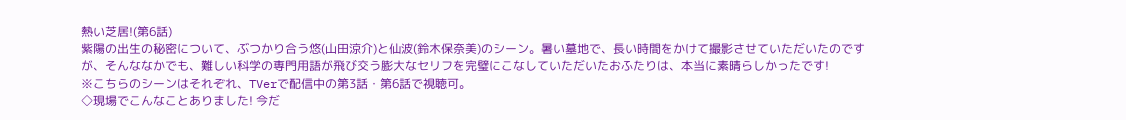熱い芝居!(第6話)
紫陽の出生の秘密について、ぶつかり合う悠(山田涼介)と仙波(鈴木保奈美)のシーン。暑い墓地で、長い時間をかけて撮影させていただいたのですが、そんななかでも、難しい科学の専門用語が飛び交う膨大なセリフを完璧にこなしていただいたおふたりは、本当に素晴らしかったです!
※こちらのシーンはそれぞれ、TVerで配信中の第3話・第6話で視聴可。
◇現場でこんなことありました! 今だ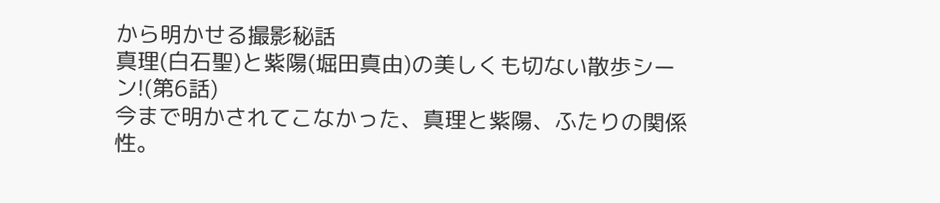から明かせる撮影秘話
真理(白石聖)と紫陽(堀田真由)の美しくも切ない散歩シーン!(第6話)
今まで明かされてこなかった、真理と紫陽、ふたりの関係性。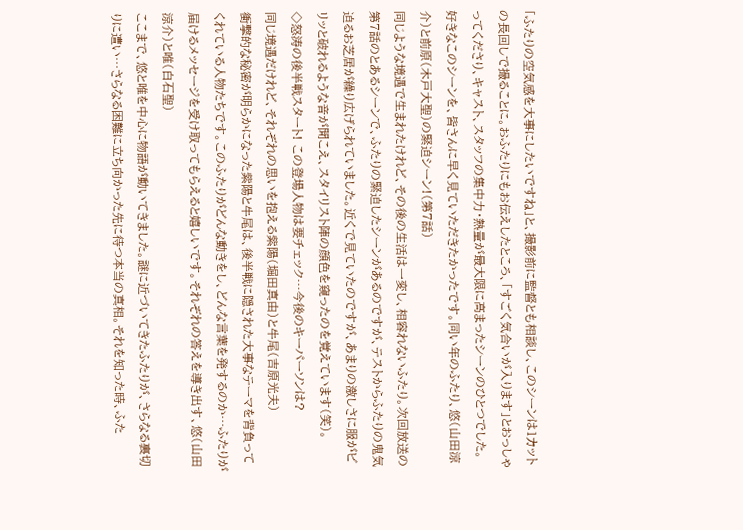「ふたりの空気感を大事にしたいですね」と、撮影前に監督とも相談し、このシーンは1カットの長回しで撮ることに。おふたりにもお伝えしたところ、「すごく気合いが入ります」とおっしゃってくださり、キャスト、スタッフの集中力・熱量が最大限に高まったシーンのひとつでした。好きなこのシーンを、皆さんに早く見ていただきたかったです。同い年のふたり、悠(山田涼介)と前原(木戸大聖)の緊迫シーン!(第7話)
同じような境遇で生まれたけれど、その後の生活は一変し、相容れないふたり。次回放送の第7話のとあるシーンで、ふたりの緊迫したシーンがあるのですが、テストからふたりの鬼気迫るお芝居が繰り広げられていました。近くで見ていたのですが、あまりの激しさに服がビリッと破れるような音が聞こえ、スタイリスト陣の顔色を窺ったのを覚えています(笑)。
◇怒涛の後半戦スタート! この登場人物は要チェック…今後のキーパーソンは?
同じ境遇だけれど、それぞれの思いを抱える紫陽(堀田真由)と牛尾(吉原光夫)
衝撃的な秘密が明らかになった紫陽と牛尾は、後半戦に隠された大事なテーマを背負ってくれている人物たちです。このふたりがどんな動きをし、どんな言葉を発するのか…ふたりが届けるメッセージを受け取ってもらえると嬉しいです。それぞれの答えを導き出す、悠(山田涼介)と唯(白石聖)
ここまで、悠と唯を中心に物語が動いてきました。謎に近づいてきたふたりが、さらなる裏切りに遭い…さらなる困難に立ち向かった先に待つ本当の真相。それを知った時、ふた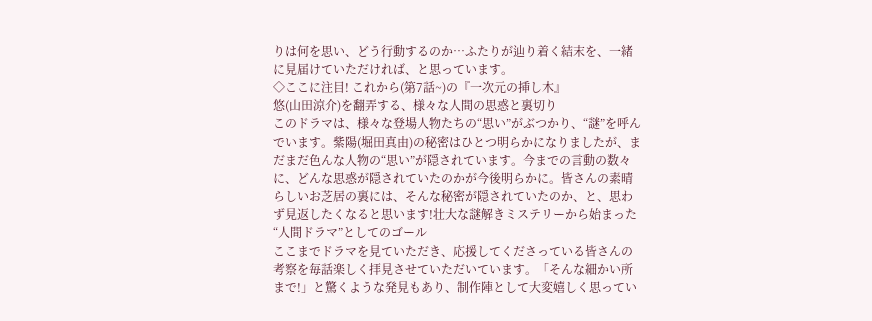りは何を思い、どう行動するのか…ふたりが辿り着く結末を、一緒に見届けていただければ、と思っています。
◇ここに注目! これから(第7話~)の『一次元の挿し木』
悠(山田涼介)を翻弄する、様々な人間の思惑と裏切り
このドラマは、様々な登場人物たちの“思い”がぶつかり、“謎”を呼んでいます。紫陽(堀田真由)の秘密はひとつ明らかになりましたが、まだまだ色んな人物の“思い”が隠されています。今までの言動の数々に、どんな思惑が隠されていたのかが今後明らかに。皆さんの素晴らしいお芝居の裏には、そんな秘密が隠されていたのか、と、思わず見返したくなると思います!壮大な謎解きミステリーから始まった“人間ドラマ”としてのゴール
ここまでドラマを見ていただき、応援してくださっている皆さんの考察を毎話楽しく拝見させていただいています。「そんな細かい所まで!」と驚くような発見もあり、制作陣として大変嬉しく思ってい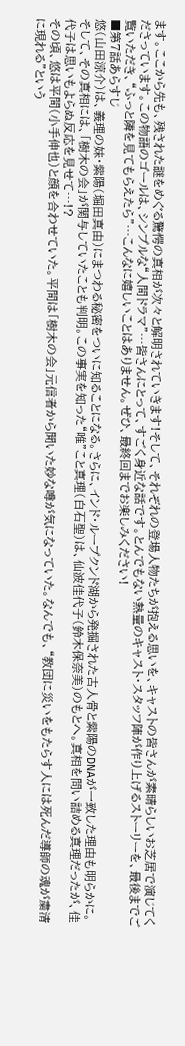ます。ここから先も、残された謎をめぐる驚愕の真相が次々と解明されていきます!そして、それぞれの登場人物たちが抱える思いを、キャストの皆さんが素晴らしいお芝居で演じてくださっています。この物語のゴールは、シンプルな“人間ドラマ”…皆さんにとって、すごく身近な話です。とんでもない熱量のキャスト・スタッフ陣が作り上げるストーリーを、最後までご覧いただき、“ふっと隣を見てもらえたら”…こんなに嬉しいことはありません。ぜひ、最終回までお楽しみください!
■第7話あらすじ
悠(山田涼介)は、義理の妹・紫陽(堀田真由)にまつわる秘密をついに知ることになる。さらに、インド・ループクンド湖から発掘された古人骨と紫陽のDNAが一致した理由も明らかに。
そして、その真相には、「樹木の会」が関与していたことも判明。この事実を知った“唯”こと真理(白石聖)は、仙波佳代子(鈴木保奈美)のもとへ。真相を問い詰める真理だったが、佳代子は思いもよらぬ反応を見せて…!?
その頃、悠は平間(小手伸也)と顔を合わせていた。平間は「樹木の会」元信者から聞いた妙な噂が気になっていた。なんでも、“教団に災いをもたらす人には死んだ導師の魂が粛清に現れる”という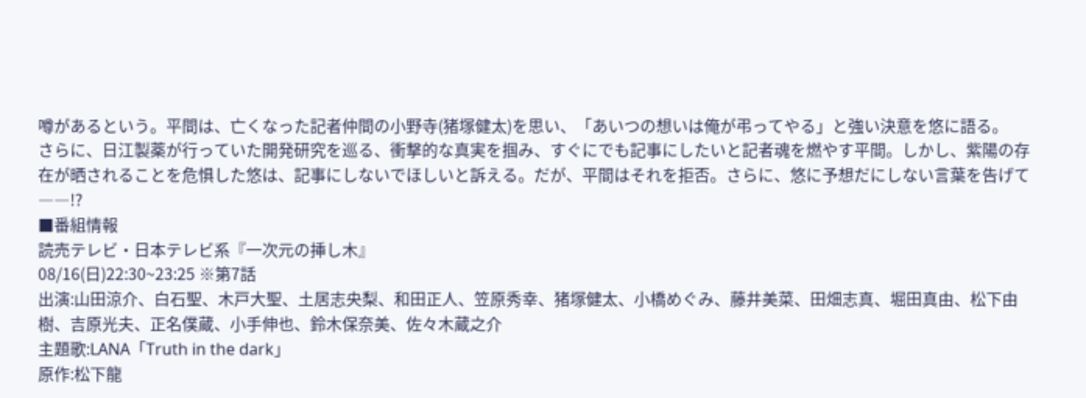噂があるという。平間は、亡くなった記者仲間の小野寺(猪塚健太)を思い、「あいつの想いは俺が弔ってやる」と強い決意を悠に語る。
さらに、日江製薬が行っていた開発研究を巡る、衝撃的な真実を掴み、すぐにでも記事にしたいと記者魂を燃やす平間。しかし、紫陽の存在が晒されることを危惧した悠は、記事にしないでほしいと訴える。だが、平間はそれを拒否。さらに、悠に予想だにしない言葉を告げて――!?
■番組情報
読売テレビ・日本テレビ系『一次元の挿し木』
08/16(日)22:30~23:25 ※第7話
出演:山田涼介、白石聖、木戸大聖、土居志央梨、和田正人、笠原秀幸、猪塚健太、小橋めぐみ、藤井美菜、田畑志真、堀田真由、松下由樹、吉原光夫、正名僕蔵、小手伸也、鈴木保奈美、佐々木蔵之介
主題歌:LANA「Truth in the dark」
原作:松下龍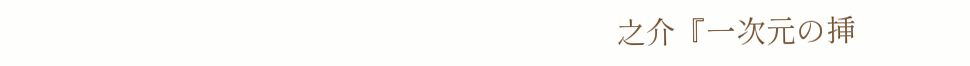之介『一次元の挿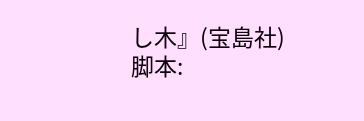し木』(宝島社)
脚本: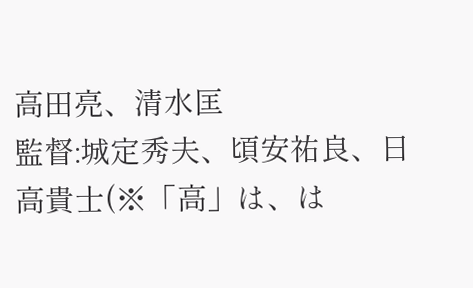高田亮、清水匡
監督:城定秀夫、頃安祐良、日高貴士(※「高」は、は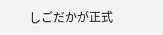しごだかが正式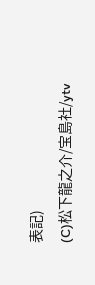表記)
(C)松下龍之介/宝島社/ytv